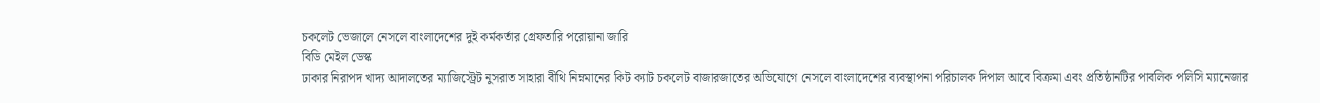চকলেট ভেজালে নেসলে বাংলাদেশের দুই কর্মকর্তার গ্রেফতারি পরোয়ানা জারি
বিডি মেইল ডেস্ক
ঢাকার নিরাপদ খাদ্য আদালতের ম্যাজিস্ট্রেট নুসরাত সাহারা বীথি নিম্নমানের কিট ক্যাট চকলেট বাজারজাতের অভিযোগে নেসলে বাংলাদেশের ব্যবস্থাপনা পরিচালক দিপাল আবে বিক্রমা এবং প্রতিষ্ঠানটির পাবলিক পলিসি ম্যানেজার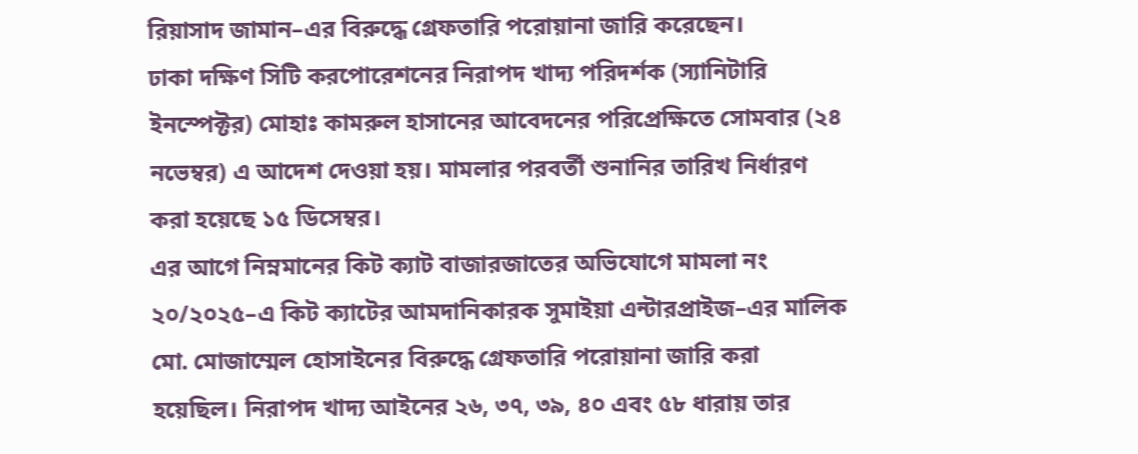রিয়াসাদ জামান–এর বিরুদ্ধে গ্রেফতারি পরোয়ানা জারি করেছেন।
ঢাকা দক্ষিণ সিটি করপোরেশনের নিরাপদ খাদ্য পরিদর্শক (স্যানিটারি ইনস্পেক্টর) মোহাঃ কামরুল হাসানের আবেদনের পরিপ্রেক্ষিতে সোমবার (২৪ নভেম্বর) এ আদেশ দেওয়া হয়। মামলার পরবর্তী শুনানির তারিখ নির্ধারণ করা হয়েছে ১৫ ডিসেম্বর।
এর আগে নিম্নমানের কিট ক্যাট বাজারজাতের অভিযোগে মামলা নং ২০/২০২৫–এ কিট ক্যাটের আমদানিকারক সুমাইয়া এন্টারপ্রাইজ–এর মালিক মো. মোজাম্মেল হোসাইনের বিরুদ্ধে গ্রেফতারি পরোয়ানা জারি করা হয়েছিল। নিরাপদ খাদ্য আইনের ২৬, ৩৭, ৩৯, ৪০ এবং ৫৮ ধারায় তার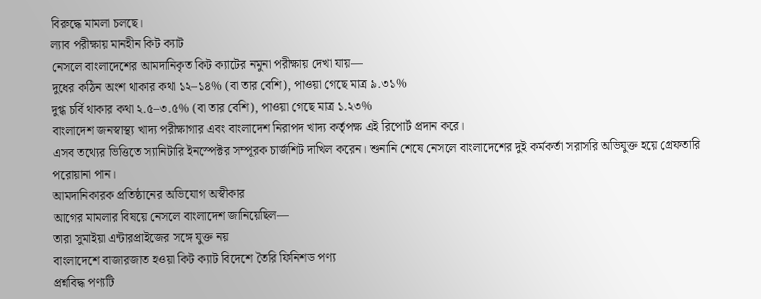বিরুদ্ধে মামলা চলছে।
ল্যাব পরীক্ষায় মানহীন কিট ক্যাট
নেসলে বাংলাদেশের আমদানিকৃত কিট ক্যাটের নমুনা পরীক্ষায় দেখা যায়—
দুধের কঠিন অংশ থাকার কথা ১২–১৪% (বা তার বেশি), পাওয়া গেছে মাত্র ৯.৩১%
দুগ্ধ চর্বি থাকার কথা ২.৫–৩.৫% (বা তার বেশি), পাওয়া গেছে মাত্র ১.২৩%
বাংলাদেশ জনস্বাস্থ্য খাদ্য পরীক্ষাগার এবং বাংলাদেশ নিরাপদ খাদ্য কর্তৃপক্ষ এই রিপোর্ট প্রদান করে।
এসব তথ্যের ভিত্তিতে স্যানিটারি ইনস্পেক্টর সম্পূরক চার্জশিট দাখিল করেন। শুনানি শেষে নেসলে বাংলাদেশের দুই কর্মকর্তা সরাসরি অভিযুক্ত হয়ে গ্রেফতারি পরোয়ানা পান।
আমদানিকারক প্রতিষ্ঠানের অভিযোগ অস্বীকার
আগের মামলার বিষয়ে নেসলে বাংলাদেশ জানিয়েছিল—
তারা সুমাইয়া এন্টারপ্রাইজের সঙ্গে যুক্ত নয়
বাংলাদেশে বাজারজাত হওয়া কিট ক্যাট বিদেশে তৈরি ফিনিশড পণ্য
প্রশ্নবিদ্ধ পণ্যটি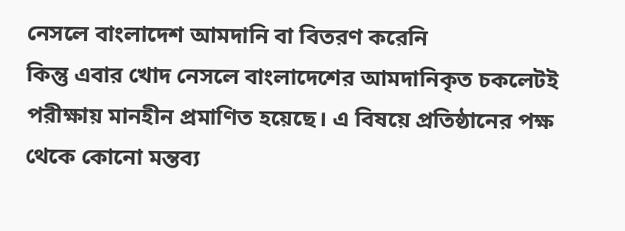নেসলে বাংলাদেশ আমদানি বা বিতরণ করেনি
কিন্তু এবার খোদ নেসলে বাংলাদেশের আমদানিকৃত চকলেটই পরীক্ষায় মানহীন প্রমাণিত হয়েছে। এ বিষয়ে প্রতিষ্ঠানের পক্ষ থেকে কোনো মন্তব্য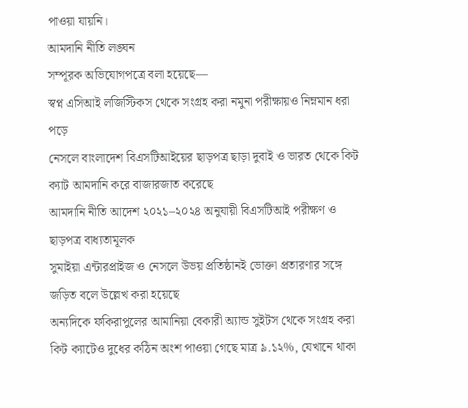পাওয়া যায়নি।
আমদানি নীতি লঙ্ঘন
সম্পূরক অভিযোগপত্রে বলা হয়েছে—
স্বপ্ন এসিআই লজিস্টিকস থেকে সংগ্রহ করা নমুনা পরীক্ষায়ও নিম্নমান ধরা পড়ে
নেসলে বাংলাদেশ বিএসটিআইয়ের ছাড়পত্র ছাড়া দুবাই ও ভারত থেকে কিট ক্যাট আমদানি করে বাজারজাত করেছে
আমদানি নীতি আদেশ ২০২১–২০২৪ অনুযায়ী বিএসটিআই পরীক্ষণ ও ছাড়পত্র বাধ্যতামূলক
সুমাইয়া এন্টারপ্রাইজ ও নেসলে উভয় প্রতিষ্ঠানই ভোক্তা প্রতারণার সঙ্গে জড়িত বলে উল্লেখ করা হয়েছে
অন্যদিকে ফকিরাপুলের আমানিয়া বেকারী অ্যান্ড সুইটস থেকে সংগ্রহ করা কিট ক্যাটেও দুধের কঠিন অংশ পাওয়া গেছে মাত্র ৯.১২%, যেখানে থাকা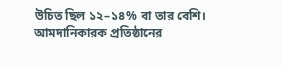উচিত ছিল ১২–১৪% বা তার বেশি।
আমদানিকারক প্রতিষ্ঠানের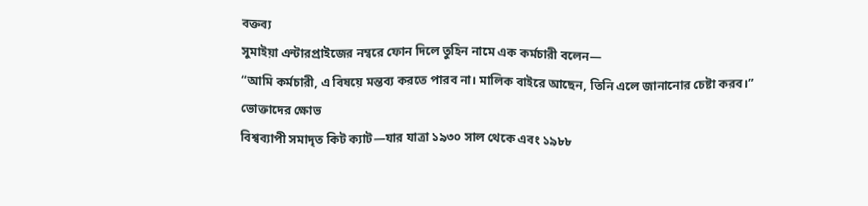বক্তব্য
সুমাইয়া এন্টারপ্রাইজের নম্বরে ফোন দিলে তুহিন নামে এক কর্মচারী বলেন—
“আমি কর্মচারী, এ বিষয়ে মন্তব্য করতে পারব না। মালিক বাইরে আছেন, তিনি এলে জানানোর চেষ্টা করব।”
ভোক্তাদের ক্ষোভ
বিশ্বব্যাপী সমাদৃত কিট ক্যাট—যার যাত্রা ১৯৩০ সাল থেকে এবং ১৯৮৮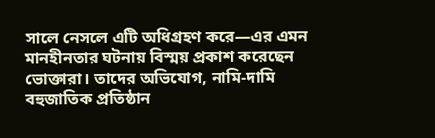সালে নেসলে এটি অধিগ্রহণ করে—এর এমন মানহীনতার ঘটনায় বিস্ময় প্রকাশ করেছেন ভোক্তারা। তাদের অভিযোগ, নামি-দামি বহুজাতিক প্রতিষ্ঠান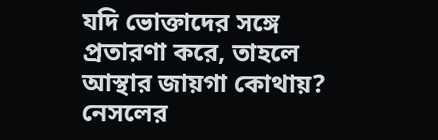যদি ভোক্তাদের সঙ্গে প্রতারণা করে, তাহলে আস্থার জায়গা কোথায়? নেসলের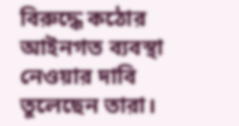বিরুদ্ধে কঠোর আইনগত ব্যবস্থা নেওয়ার দাবি তুলেছেন তারা।